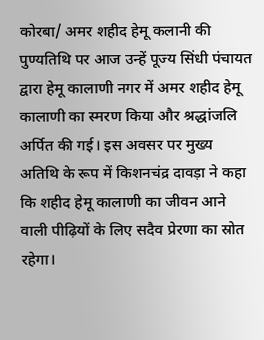कोरबा/ अमर शहीद हेमू कलानी की पुण्यतिथि पर आज उन्हें पूज्य सिंधी पंचायत द्वारा हेमू कालाणी नगर में अमर शहीद हेमू कालाणी का स्मरण किया और श्रद्धांजलि अर्पित की गई। इस अवसर पर मुख्य अतिथि के रूप में किशनचंद्र दावड़ा ने कहा कि शहीद हेमू कालाणी का जीवन आने वाली पीढ़ियों के लिए सदैव प्रेरणा का स्रोत रहेगा।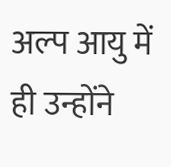अल्प आयु में ही उन्होंने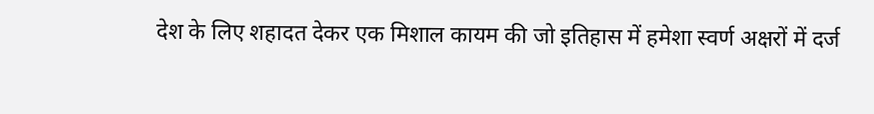देश के लिए शहादत देकर एक मिशाल कायम की जो इतिहास में हमेशा स्वर्ण अक्षरों में दर्ज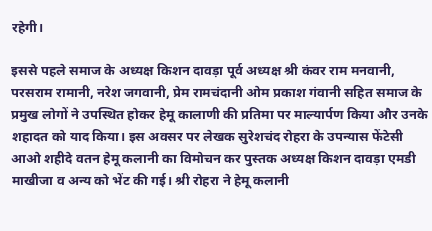रहेगी।

इससे पहले समाज के अध्यक्ष किशन दावड़ा पूर्व अध्यक्ष श्री कंवर राम मनवानी, परसराम रामानी, नरेश जगवानी, प्रेम रामचंदानी ओम प्रकाश गंवानी सहित समाज के प्रमुख लोगों ने उपस्थित होकर हेमू कालाणी की प्रतिमा पर माल्यार्पण किया और उनके शहादत को याद किया। इस अवसर पर लेखक सुरेशचंद रोहरा के उपन्यास फेंटेसी आओ शहीदे वतन हेमू कलानी का विमोचन कर पुस्तक अध्यक्ष किशन दावड़ा एमडी माखीजा व अन्य को भेंट की गई। श्री रोहरा ने हेमू कलानी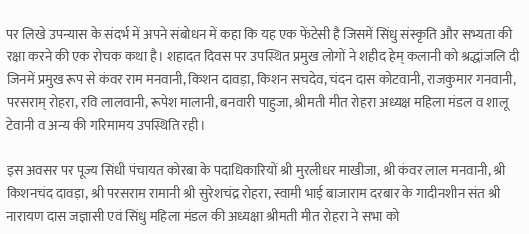पर लिखे उपन्यास के संदर्भ में अपने संबोधन में कहा कि यह एक फेंटेसी है जिसमें सिंधु संस्कृति और सभ्यता की रक्षा करने की एक रोचक कथा है। शहादत दिवस पर उपस्थित प्रमुख लोगों ने शहीद हेम् कलानी को श्रद्धांजलि दी जिनमें प्रमुख रूप से कंवर राम मनवानी, किशन दावड़ा, किशन सचदेव, चंदन दास कोटवानी, राजकुमार गनवानी, परसराम् रोहरा, रवि लालवानी, रूपेश मालानी, बनवारी पाहुजा, श्रीमती मीत रोहरा अध्यक्ष महिला मंडल व शालू टेवानी व अन्य की गरिमामय उपस्थिति रही।

इस अवसर पर पूज्य सिंधी पंचायत कोरबा के पदाधिकारियों श्री मुरलीधर माखीजा, श्री कंवर लाल मनवानी, श्री किशनचंद दावड़ा, श्री परसराम रामानी श्री सुरेशचंद्र रोहरा, स्वामी भाई बाजाराम दरबार के गादीनशीन संत श्री नारायण दास जज्ञासी एवं सिंधु महिला मंडल की अध्यक्षा श्रीमती मीत रोहरा ने सभा को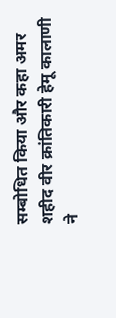सम्बोधित किया और कहा अमर शहीद वीर क्रांतिकारी हेमू कालाणी ने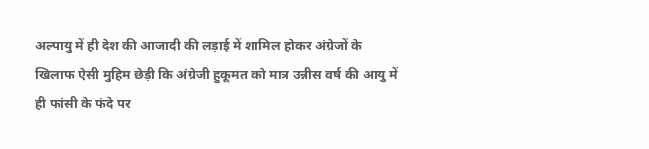अल्पायु में ही देश की आजादी की लड़ाई में शामिल होकर अंग्रेजों के खिलाफ ऐसी मुहिम छेड़ी कि अंग्रेजी हुकूमत को मात्र उन्नीस वर्ष की आयु में ही फांसी के फंदे पर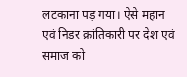लटकाना पड़ गया। ऐसे महान एवं निडर क्रांतिकारी पर देश एवं समाज को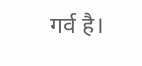गर्व है।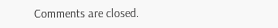Comments are closed.